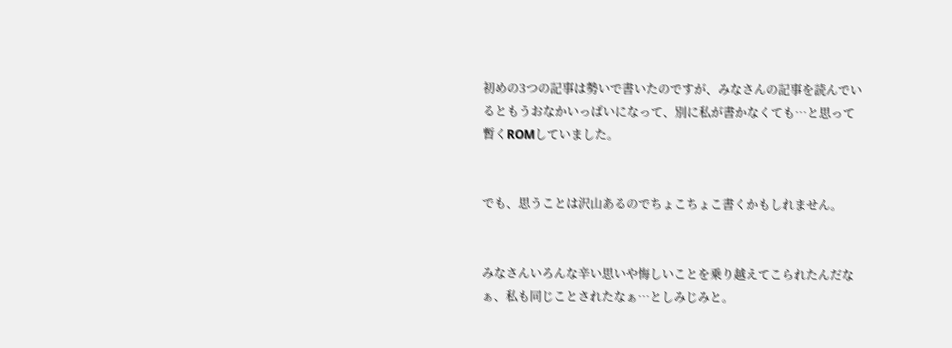初めの3つの記事は勢いで書いたのですが、みなさんの記事を読んでいるともうおなかいっぱいになって、別に私が書かなくても…と思って暫くROMしていました。


でも、思うことは沢山あるのでちょこちょこ書くかもしれません。


みなさんいろんな辛い思いや悔しいことを乗り越えてこられたんだなぁ、私も同じことされたなぁ…としみじみと。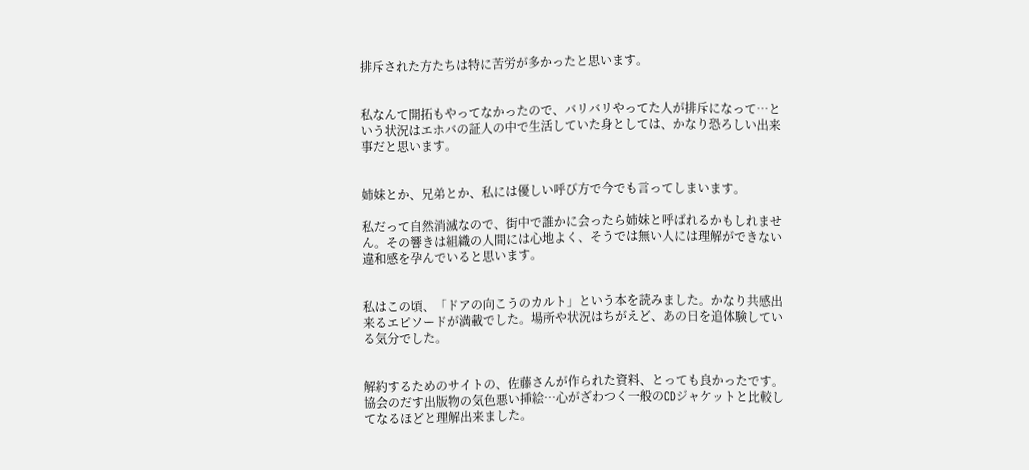排斥された方たちは特に苦労が多かったと思います。


私なんて開拓もやってなかったので、バリバリやってた人が排斥になって…という状況はエホバの証人の中で生活していた身としては、かなり恐ろしい出来事だと思います。


姉妹とか、兄弟とか、私には優しい呼び方で今でも言ってしまいます。

私だって自然消滅なので、街中で誰かに会ったら姉妹と呼ばれるかもしれません。その響きは組織の人間には心地よく、そうでは無い人には理解ができない違和感を孕んでいると思います。


私はこの頃、「ドアの向こうのカルト」という本を読みました。かなり共感出来るエピソードが満載でした。場所や状況はちがえど、あの日を追体験している気分でした。


解約するためのサイトの、佐藤さんが作られた資料、とっても良かったです。協会のだす出版物の気色悪い挿絵…心がざわつく一般のCDジャケットと比較してなるほどと理解出来ました。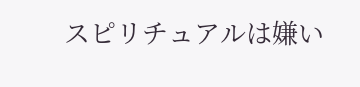スピリチュアルは嫌い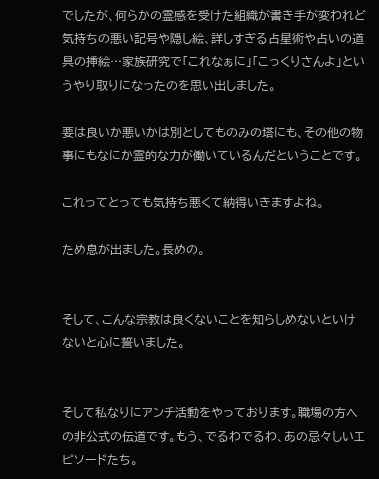でしたが、何らかの霊感を受けた組織が書き手が変われど気持ちの悪い記号や隠し絵、詳しすぎる占星術や占いの道具の挿絵…家族研究で「これなぁに」「こっくりさんよ」というやり取りになったのを思い出しました。

要は良いか悪いかは別としてものみの塔にも、その他の物事にもなにか霊的な力が働いているんだということです。

これってとっても気持ち悪くて納得いきますよね。

ため息が出ました。長めの。


そして、こんな宗教は良くないことを知らしめないといけないと心に誓いました。


そして私なりにアンチ活動をやっております。職場の方への非公式の伝道です。もう、でるわでるわ、あの忌々しいエピソードたち。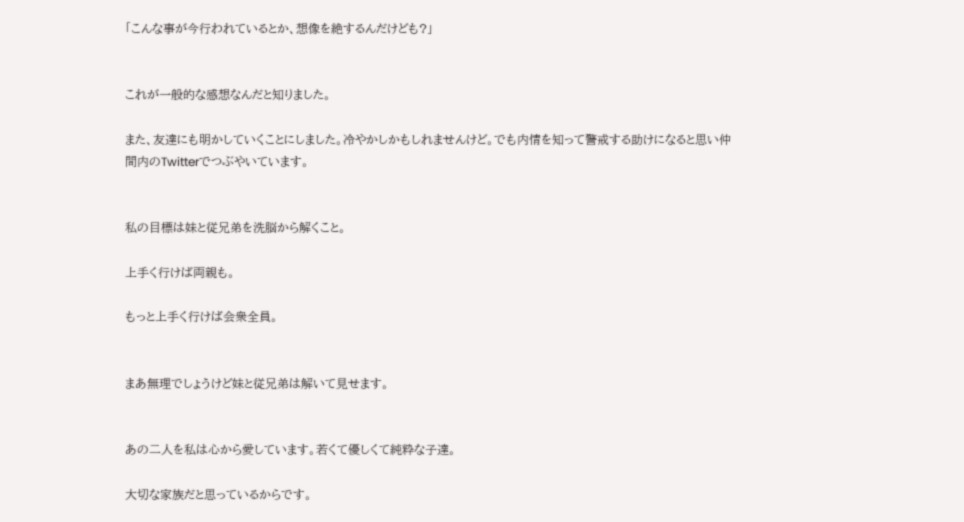「こんな事が今行われているとか、想像を絶するんだけども?」


これが一般的な感想なんだと知りました。

また、友達にも明かしていくことにしました。冷やかしかもしれませんけど。でも内情を知って警戒する助けになると思い仲間内のTwitterでつぶやいています。


私の目標は妹と従兄弟を洗脳から解くこと。

上手く行けば両親も。

もっと上手く行けば会衆全員。


まあ無理でしょうけど妹と従兄弟は解いて見せます。


あの二人を私は心から愛しています。若くて優しくて純粋な子達。

大切な家族だと思っているからです。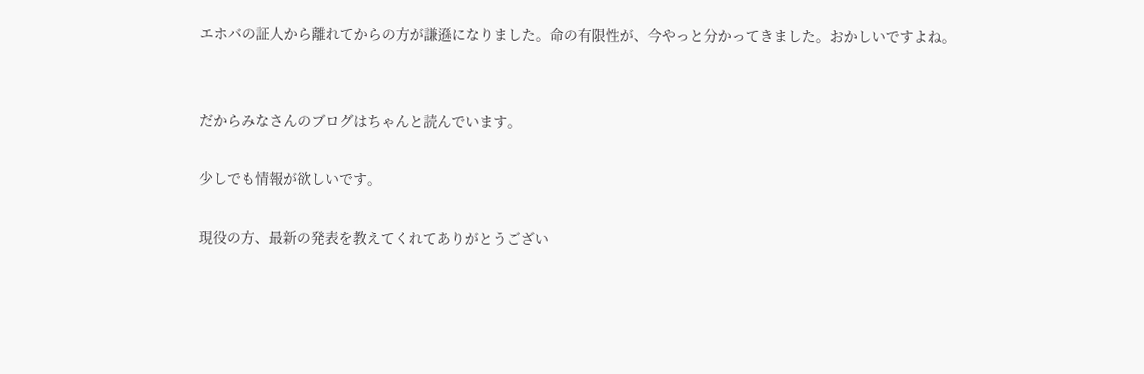エホバの証人から離れてからの方が謙遜になりました。命の有限性が、今やっと分かってきました。おかしいですよね。


だからみなさんのブログはちゃんと読んでいます。

少しでも情報が欲しいです。

現役の方、最新の発表を教えてくれてありがとうござい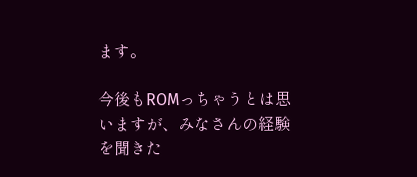ます。

今後もROMっちゃうとは思いますが、みなさんの経験を聞きた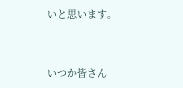いと思います。


いつか皆さん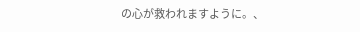の心が救われますように。、